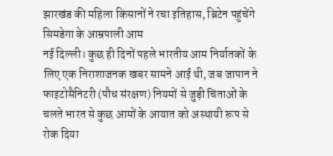झारखंड की महिला किसानों ने रचा इतिहास, ब्रिटेन पहुंचेंगे सिमडेगा के आम्रपाली आम
नई दिल्ली। कुछ ही दिनों पहले भारतीय आम निर्यातकों के लिए एक निराशाजनक खबर सामने आई थी, जब जापान ने फाइटोसैनिटरी (पौध संरक्षण) नियमों से जुड़ी चिंताओं के चलते भारत से कुछ आमों के आयात को अस्थायी रूप से रोक दिया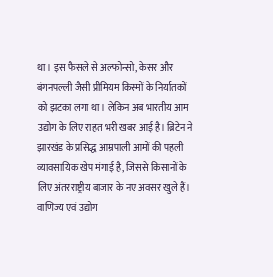था। इस फैसले से अल्फोन्सो, केसर और बंगनपल्ली जैसी प्रीमियम किस्मों के निर्यातकों को झटका लगा था। लेकिन अब भारतीय आम उद्योग के लिए राहत भरी खबर आई है। ब्रिटेन ने झारखंड के प्रसिद्ध आम्रपाली आमों की पहली व्यावसायिक खेप मंगाई है, जिससे किसानों के लिए अंतरराष्ट्रीय बाजार के नए अवसर खुले हैं।
वाणिज्य एवं उद्योग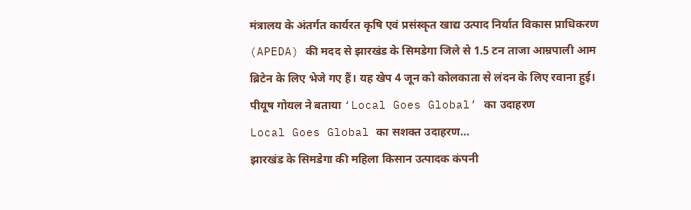मंत्रालय के अंतर्गत कार्यरत कृषि एवं प्रसंस्कृत खाद्य उत्पाद निर्यात विकास प्राधिकरण (APEDA) की मदद से झारखंड के सिमडेगा जिले से 1.5 टन ताजा आम्रपाली आम ब्रिटेन के लिए भेजे गए हैं। यह खेप 4 जून को कोलकाता से लंदन के लिए रवाना हुई।
पीयूष गोयल ने बताया ‘Local Goes Global’ का उदाहरण
Local Goes Global का सशक्त उदाहरण…
झारखंड के सिमडेगा की महिला किसान उत्पादक कंपनी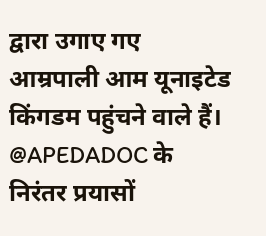द्वारा उगाए गए आम्रपाली आम यूनाइटेड किंगडम पहुंचने वाले हैं। @APEDADOC के निरंतर प्रयासों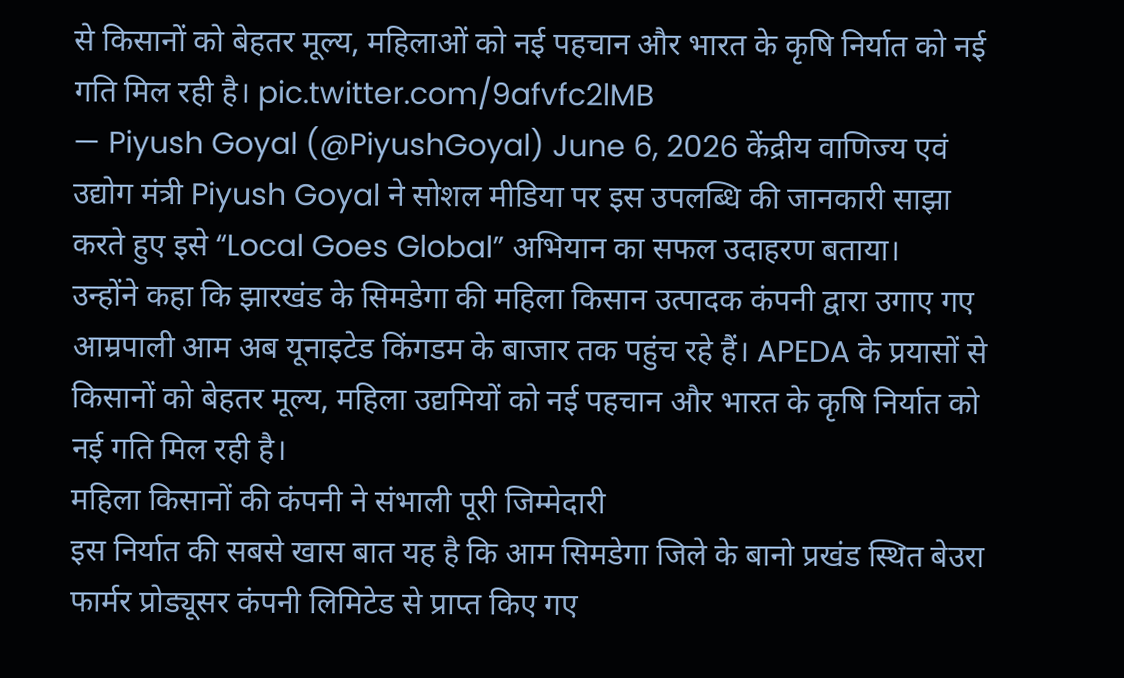से किसानों को बेहतर मूल्य, महिलाओं को नई पहचान और भारत के कृषि निर्यात को नई गति मिल रही है। pic.twitter.com/9afvfc2lMB
— Piyush Goyal (@PiyushGoyal) June 6, 2026 केंद्रीय वाणिज्य एवं उद्योग मंत्री Piyush Goyal ने सोशल मीडिया पर इस उपलब्धि की जानकारी साझा करते हुए इसे “Local Goes Global” अभियान का सफल उदाहरण बताया।
उन्होंने कहा कि झारखंड के सिमडेगा की महिला किसान उत्पादक कंपनी द्वारा उगाए गए आम्रपाली आम अब यूनाइटेड किंगडम के बाजार तक पहुंच रहे हैं। APEDA के प्रयासों से किसानों को बेहतर मूल्य, महिला उद्यमियों को नई पहचान और भारत के कृषि निर्यात को नई गति मिल रही है।
महिला किसानों की कंपनी ने संभाली पूरी जिम्मेदारी
इस निर्यात की सबसे खास बात यह है कि आम सिमडेगा जिले के बानो प्रखंड स्थित बेउरा फार्मर प्रोड्यूसर कंपनी लिमिटेड से प्राप्त किए गए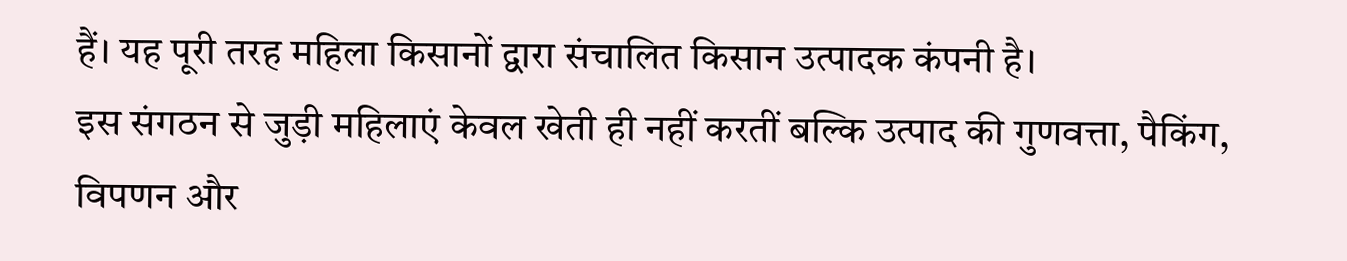हैं। यह पूरी तरह महिला किसानों द्वारा संचालित किसान उत्पादक कंपनी है।
इस संगठन से जुड़ी महिलाएं केवल खेती ही नहीं करतीं बल्कि उत्पाद की गुणवत्ता, पैकिंग, विपणन और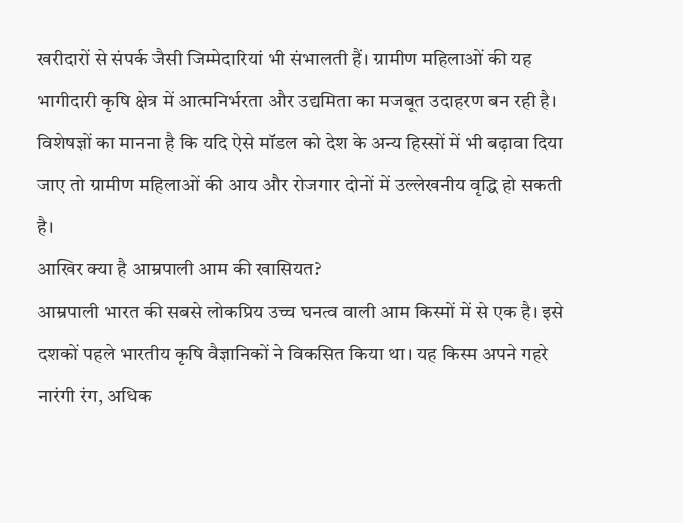खरीदारों से संपर्क जैसी जिम्मेदारियां भी संभालती हैं। ग्रामीण महिलाओं की यह भागीदारी कृषि क्षेत्र में आत्मनिर्भरता और उद्यमिता का मजबूत उदाहरण बन रही है।
विशेषज्ञों का मानना है कि यदि ऐसे मॉडल को देश के अन्य हिस्सों में भी बढ़ावा दिया जाए तो ग्रामीण महिलाओं की आय और रोजगार दोनों में उल्लेखनीय वृद्धि हो सकती है।
आखिर क्या है आम्रपाली आम की खासियत?
आम्रपाली भारत की सबसे लोकप्रिय उच्च घनत्व वाली आम किस्मों में से एक है। इसे दशकों पहले भारतीय कृषि वैज्ञानिकों ने विकसित किया था। यह किस्म अपने गहरे नारंगी रंग, अधिक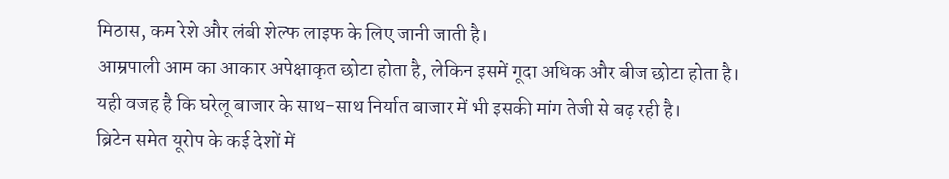मिठास, कम रेशे और लंबी शेल्फ लाइफ के लिए जानी जाती है।
आम्रपाली आम का आकार अपेक्षाकृत छोटा होता है, लेकिन इसमें गूदा अधिक और बीज छोटा होता है। यही वजह है कि घरेलू बाजार के साथ-साथ निर्यात बाजार में भी इसकी मांग तेजी से बढ़ रही है।
ब्रिटेन समेत यूरोप के कई देशों में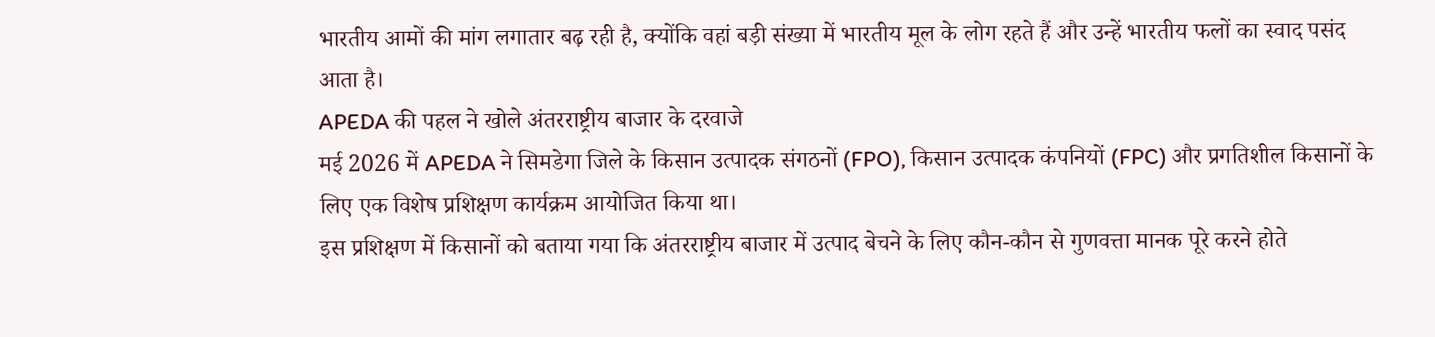भारतीय आमों की मांग लगातार बढ़ रही है, क्योंकि वहां बड़ी संख्या में भारतीय मूल के लोग रहते हैं और उन्हें भारतीय फलों का स्वाद पसंद आता है।
APEDA की पहल ने खोले अंतरराष्ट्रीय बाजार के दरवाजे
मई 2026 में APEDA ने सिमडेगा जिले के किसान उत्पादक संगठनों (FPO), किसान उत्पादक कंपनियों (FPC) और प्रगतिशील किसानों के लिए एक विशेष प्रशिक्षण कार्यक्रम आयोजित किया था।
इस प्रशिक्षण में किसानों को बताया गया कि अंतरराष्ट्रीय बाजार में उत्पाद बेचने के लिए कौन-कौन से गुणवत्ता मानक पूरे करने होते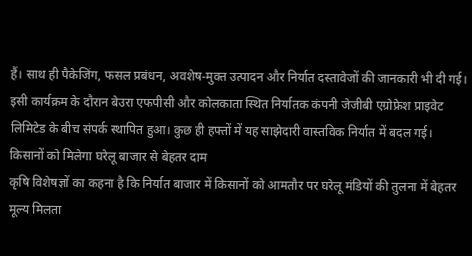हैं। साथ ही पैकेजिंग, फसल प्रबंधन, अवशेष-मुक्त उत्पादन और निर्यात दस्तावेजों की जानकारी भी दी गई।
इसी कार्यक्रम के दौरान बेउरा एफपीसी और कोलकाता स्थित निर्यातक कंपनी जेजीबी एग्रोफ्रेश प्राइवेट लिमिटेड के बीच संपर्क स्थापित हुआ। कुछ ही हफ्तों में यह साझेदारी वास्तविक निर्यात में बदल गई।
किसानों को मिलेगा घरेलू बाजार से बेहतर दाम
कृषि विशेषज्ञों का कहना है कि निर्यात बाजार में किसानों को आमतौर पर घरेलू मंडियों की तुलना में बेहतर मूल्य मिलता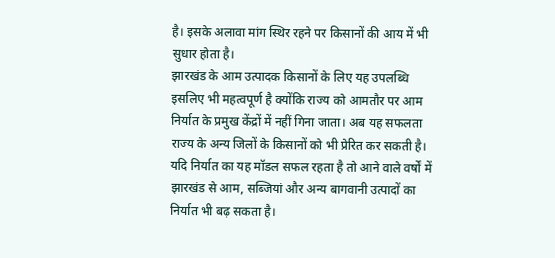है। इसके अलावा मांग स्थिर रहने पर किसानों की आय में भी सुधार होता है।
झारखंड के आम उत्पादक किसानों के लिए यह उपलब्धि इसलिए भी महत्वपूर्ण है क्योंकि राज्य को आमतौर पर आम निर्यात के प्रमुख केंद्रों में नहीं गिना जाता। अब यह सफलता राज्य के अन्य जिलों के किसानों को भी प्रेरित कर सकती है।
यदि निर्यात का यह मॉडल सफल रहता है तो आने वाले वर्षों में झारखंड से आम, सब्जियां और अन्य बागवानी उत्पादों का निर्यात भी बढ़ सकता है।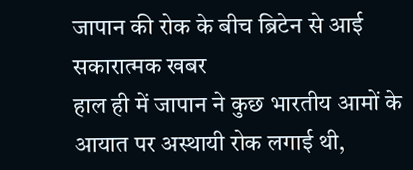जापान की रोक के बीच ब्रिटेन से आई सकारात्मक खबर
हाल ही में जापान ने कुछ भारतीय आमों के आयात पर अस्थायी रोक लगाई थी,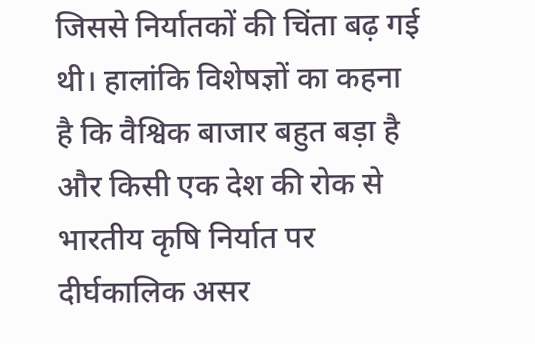जिससे निर्यातकों की चिंता बढ़ गई थी। हालांकि विशेषज्ञों का कहना है कि वैश्विक बाजार बहुत बड़ा है और किसी एक देश की रोक से भारतीय कृषि निर्यात पर दीर्घकालिक असर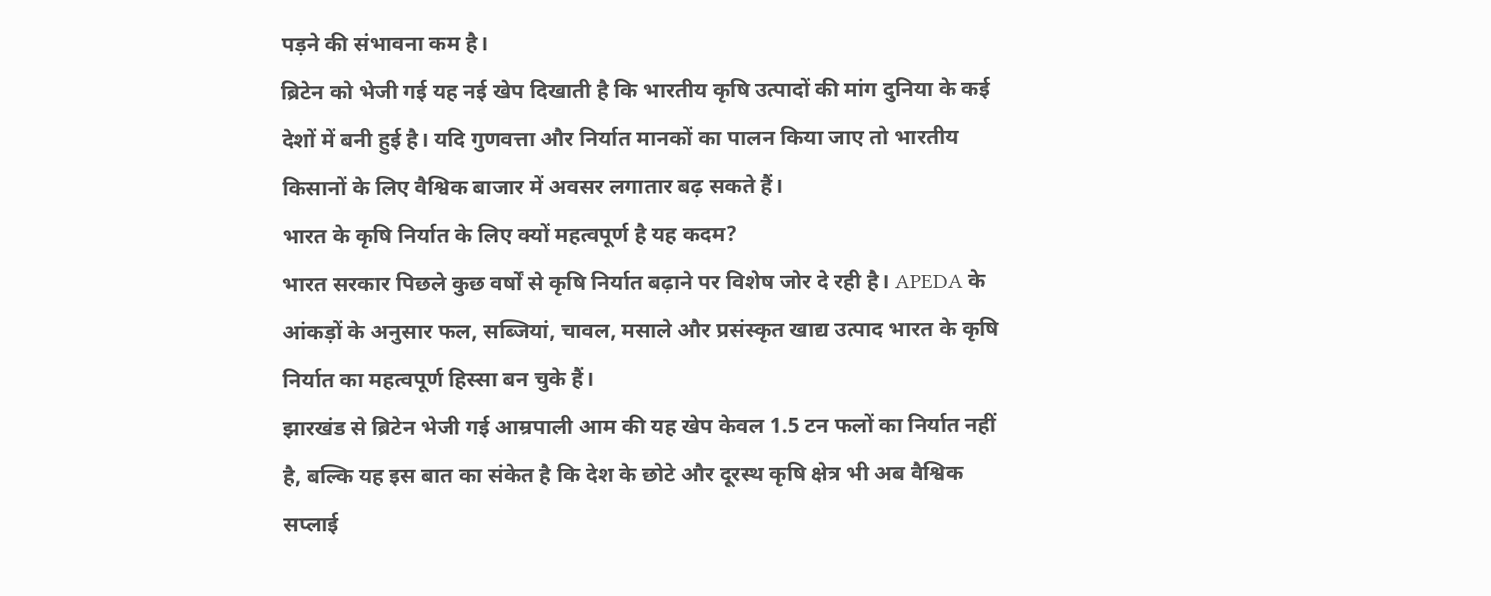पड़ने की संभावना कम है।
ब्रिटेन को भेजी गई यह नई खेप दिखाती है कि भारतीय कृषि उत्पादों की मांग दुनिया के कई देशों में बनी हुई है। यदि गुणवत्ता और निर्यात मानकों का पालन किया जाए तो भारतीय किसानों के लिए वैश्विक बाजार में अवसर लगातार बढ़ सकते हैं।
भारत के कृषि निर्यात के लिए क्यों महत्वपूर्ण है यह कदम?
भारत सरकार पिछले कुछ वर्षों से कृषि निर्यात बढ़ाने पर विशेष जोर दे रही है। APEDA के आंकड़ों के अनुसार फल, सब्जियां, चावल, मसाले और प्रसंस्कृत खाद्य उत्पाद भारत के कृषि निर्यात का महत्वपूर्ण हिस्सा बन चुके हैं।
झारखंड से ब्रिटेन भेजी गई आम्रपाली आम की यह खेप केवल 1.5 टन फलों का निर्यात नहीं है, बल्कि यह इस बात का संकेत है कि देश के छोटे और दूरस्थ कृषि क्षेत्र भी अब वैश्विक सप्लाई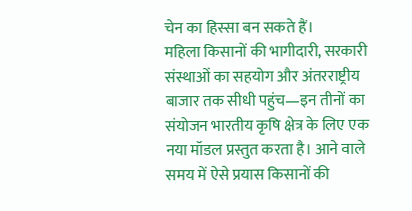चेन का हिस्सा बन सकते हैं।
महिला किसानों की भागीदारी, सरकारी संस्थाओं का सहयोग और अंतरराष्ट्रीय बाजार तक सीधी पहुंच—इन तीनों का संयोजन भारतीय कृषि क्षेत्र के लिए एक नया मॉडल प्रस्तुत करता है। आने वाले समय में ऐसे प्रयास किसानों की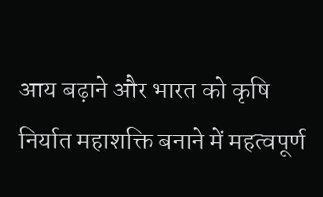आय बढ़ाने और भारत को कृषि निर्यात महाशक्ति बनाने में महत्वपूर्ण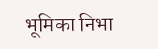भूमिका निभा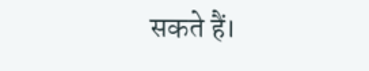सकते हैं।